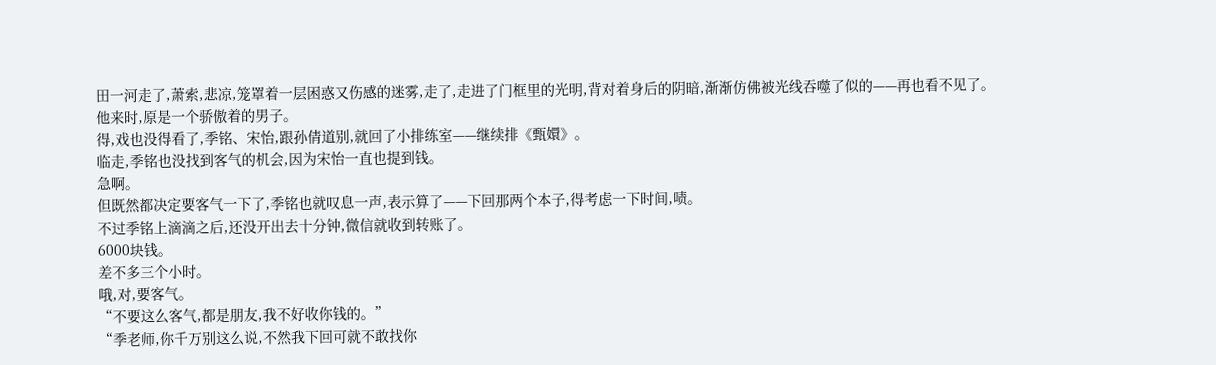田一河走了,萧索,悲凉,笼罩着一层困惑又伤感的迷雾,走了,走进了门框里的光明,背对着身后的阴暗,渐渐仿佛被光线吞噬了似的——再也看不见了。
他来时,原是一个骄傲着的男子。
得,戏也没得看了,季铭、宋怡,跟孙倩道别,就回了小排练室——继续排《甄嬛》。
临走,季铭也没找到客气的机会,因为宋怡一直也提到钱。
急啊。
但既然都决定要客气一下了,季铭也就叹息一声,表示算了——下回那两个本子,得考虑一下时间,啧。
不过季铭上滴滴之后,还没开出去十分钟,微信就收到转账了。
6000块钱。
差不多三个小时。
哦,对,要客气。
“不要这么客气,都是朋友,我不好收你钱的。”
“季老师,你千万别这么说,不然我下回可就不敢找你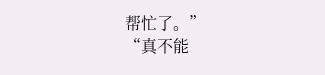帮忙了。”
“真不能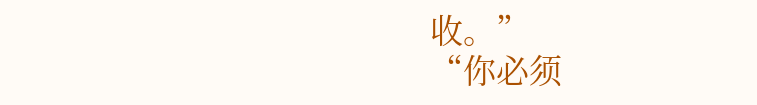收。”
“你必须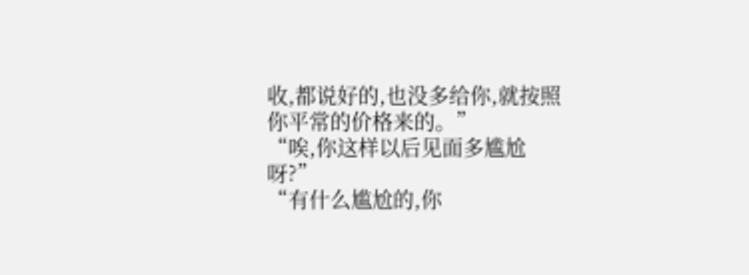收,都说好的,也没多给你,就按照你平常的价格来的。”
“唉,你这样以后见面多尴尬呀?”
“有什么尴尬的,你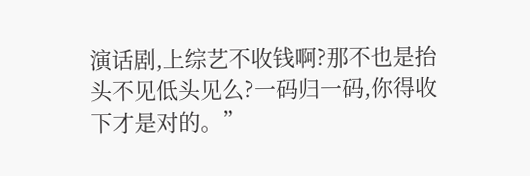演话剧,上综艺不收钱啊?那不也是抬头不见低头见么?一码归一码,你得收下才是对的。”